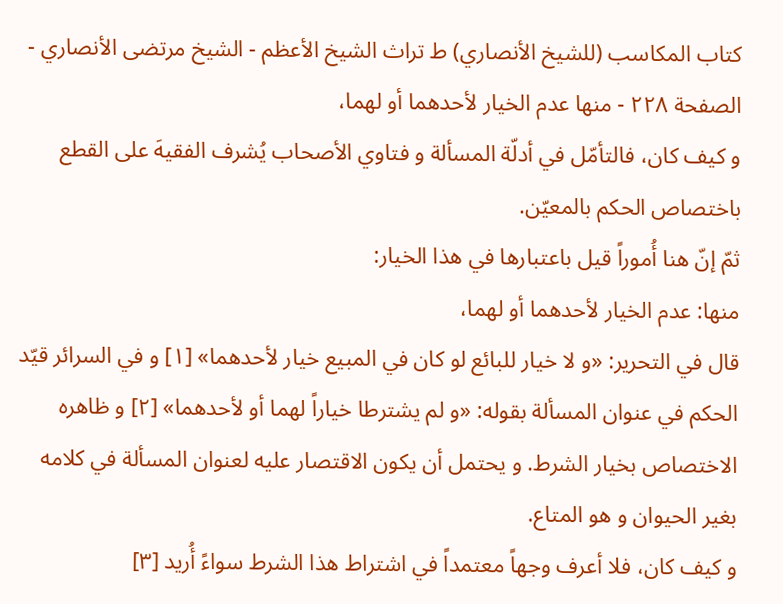كتاب المكاسب (للشيخ الأنصاري) ط تراث الشيخ الأعظم - الشيخ مرتضى الأنصاري - الصفحة ٢٢٨ - منها عدم الخيار لأحدهما أو لهما،
و كيف كان، فالتأمّل في أدلّة المسألة و فتاوي الأصحاب يُشرف الفقيهَ على القطع باختصاص الحكم بالمعيّن.
ثمّ إنّ هنا أُموراً قيل باعتبارها في هذا الخيار:
منها: عدم الخيار لأحدهما أو لهما،
قال في التحرير: «و لا خيار للبائع لو كان في المبيع خيار لأحدهما» [١] و في السرائر قيّد الحكم في عنوان المسألة بقوله: «و لم يشترطا خياراً لهما أو لأحدهما» [٢] و ظاهره الاختصاص بخيار الشرط. و يحتمل أن يكون الاقتصار عليه لعنوان المسألة في كلامه بغير الحيوان و هو المتاع.
و كيف كان، فلا أعرف وجهاً معتمداً في اشتراط هذا الشرط سواءً أُريد [٣]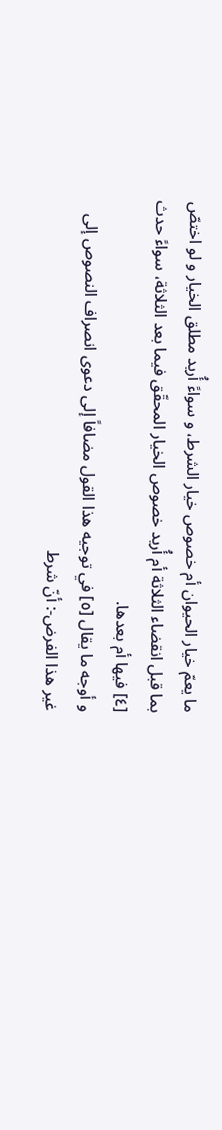ما يعمّ خيار الحيوان أم خصوص خيار الشرط، و سواءً أُريد مطلق الخيار و لو اختصّ بما قبل انقضاء الثلاثة أم أُريد خصوص الخيار المحقّق فيما بعد الثلاثة، سواءً حدث [٤] فيها أم بعدها.
و أوجه ما يقال [٥] في توجيه هذا القول مضافاً إلى دعوى انصراف النصوص إلى غير هذا الفرض-: أنّ شرط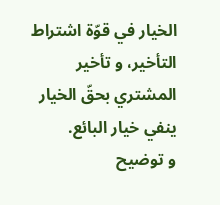الخيار في قوّة اشتراط التأخير، و تأخير المشتري بحقّ الخيار ينفي خيار البائع.
و توضيح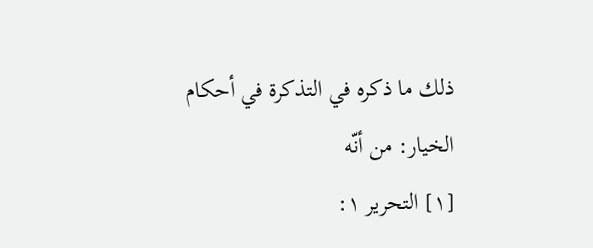ذلك ما ذكره في التذكرة في أحكام الخيار: من أنّه
[١] التحرير ١: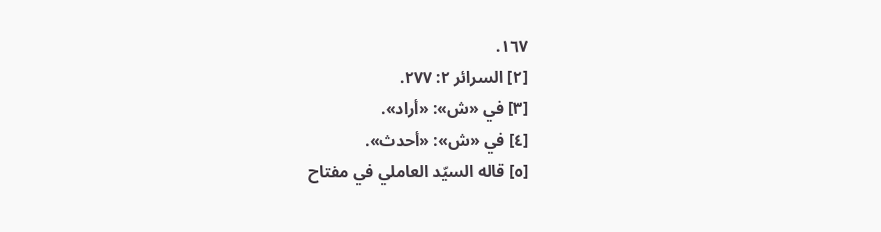١٦٧.
[٢] السرائر ٢: ٢٧٧.
[٣] في «ش»: «أراد».
[٤] في «ش»: «أحدث».
[٥] قاله السيّد العاملي في مفتاح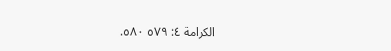الكرامة ٤: ٥٧٩ ٥٨٠.